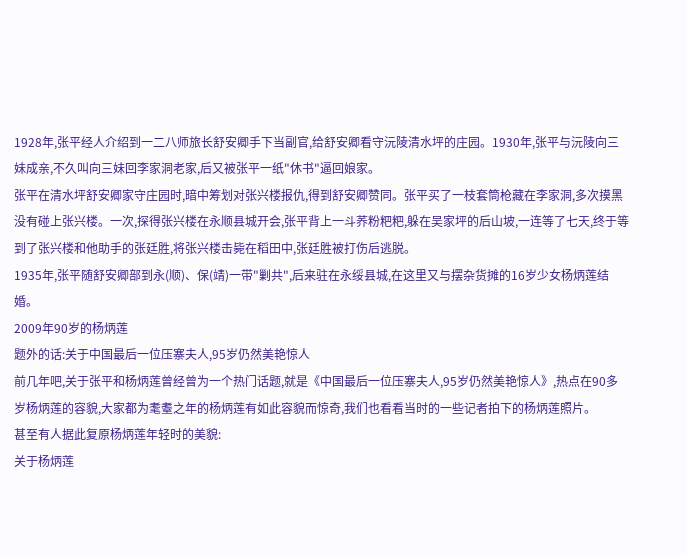1928年,张平经人介绍到一二八师旅长舒安卿手下当副官,给舒安卿看守沅陵清水坪的庄园。1930年,张平与沅陵向三妹成亲,不久叫向三妹回李家洞老家,后又被张平一纸"休书"逼回娘家。
张平在清水坪舒安卿家守庄园时,暗中筹划对张兴楼报仇,得到舒安卿赞同。张平买了一枝套筒枪藏在李家洞,多次摸黑没有碰上张兴楼。一次,探得张兴楼在永顺县城开会,张平背上一斗荞粉粑粑,躲在吴家坪的后山坡,一连等了七天,终于等到了张兴楼和他助手的张廷胜,将张兴楼击毙在稻田中,张廷胜被打伤后逃脱。
1935年,张平随舒安卿部到永(顺)、保(靖)一带"剿共",后来驻在永绥县城,在这里又与摆杂货摊的16岁少女杨炳莲结婚。
2009年90岁的杨炳莲
题外的话:关于中国最后一位压寨夫人,95岁仍然美艳惊人
前几年吧,关于张平和杨炳莲曾经曾为一个热门话题,就是《中国最后一位压寨夫人,95岁仍然美艳惊人》,热点在90多岁杨炳莲的容貌,大家都为耄耋之年的杨炳莲有如此容貌而惊奇,我们也看看当时的一些记者拍下的杨炳莲照片。
甚至有人据此复原杨炳莲年轻时的美貌:
关于杨炳莲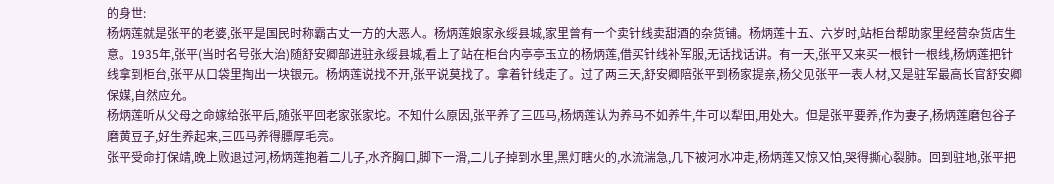的身世:
杨炳莲就是张平的老婆,张平是国民时称霸古丈一方的大恶人。杨炳莲娘家永绥县城,家里曾有一个卖针线卖甜酒的杂货铺。杨炳莲十五、六岁时,站柜台帮助家里经营杂货店生意。1935年,张平(当时名号张大治)随舒安卿部进驻永绥县城,看上了站在柜台内亭亭玉立的杨炳莲,借买针线补军服,无话找话讲。有一天,张平又来买一根针一根线,杨炳莲把针线拿到柜台,张平从口袋里掏出一块银元。杨炳莲说找不开,张平说莫找了。拿着针线走了。过了两三天,舒安卿陪张平到杨家提亲,杨父见张平一表人材,又是驻军最高长官舒安卿保媒,自然应允。
杨炳莲听从父母之命嫁给张平后,随张平回老家张家坨。不知什么原因,张平养了三匹马,杨炳莲认为养马不如养牛,牛可以犁田,用处大。但是张平要养,作为妻子,杨炳莲磨包谷子磨黄豆子,好生养起来,三匹马养得膘厚毛亮。
张平受命打保靖,晚上败退过河,杨炳莲抱着二儿子,水齐胸口,脚下一滑,二儿子掉到水里,黑灯瞎火的,水流湍急,几下被河水冲走,杨炳莲又惊又怕,哭得撕心裂肺。回到驻地,张平把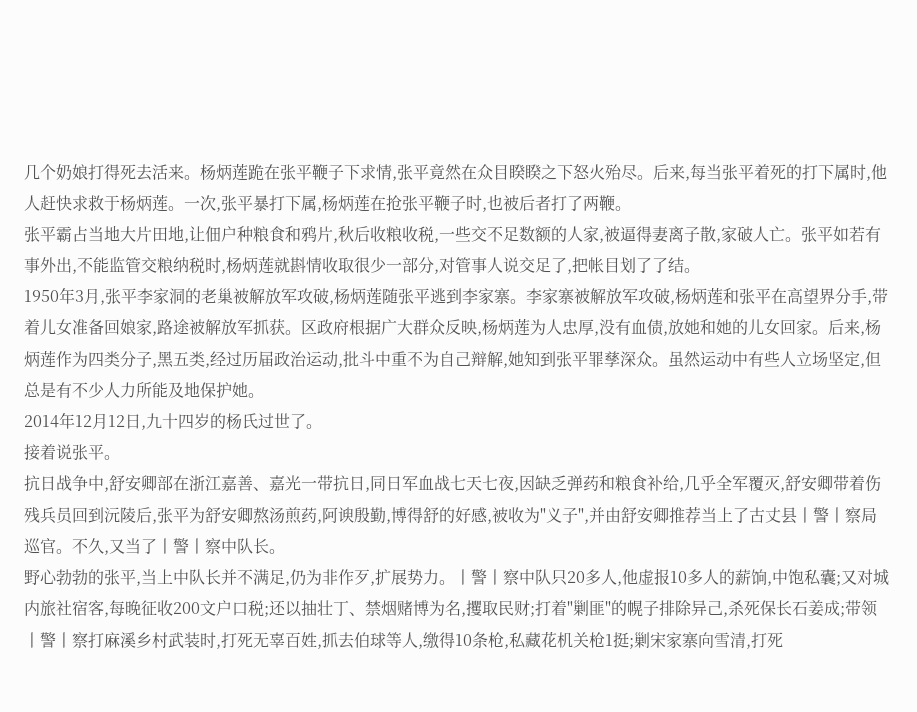几个奶娘打得死去活来。杨炳莲跪在张平鞭子下求情,张平竟然在众目睽睽之下怒火殆尽。后来,每当张平着死的打下属时,他人赶快求救于杨炳莲。一次,张平暴打下属,杨炳莲在抢张平鞭子时,也被后者打了两鞭。
张平霸占当地大片田地,让佃户种粮食和鸦片,秋后收粮收税,一些交不足数额的人家,被逼得妻离子散,家破人亡。张平如若有事外出,不能监管交粮纳税时,杨炳莲就斟情收取很少一部分,对管事人说交足了,把帐目划了了结。
1950年3月,张平李家洞的老巢被解放军攻破,杨炳莲随张平逃到李家寨。李家寨被解放军攻破,杨炳莲和张平在高望界分手,带着儿女准备回娘家,路途被解放军抓获。区政府根据广大群众反映,杨炳莲为人忠厚,没有血债,放她和她的儿女回家。后来,杨炳莲作为四类分子,黑五类,经过历届政治运动,批斗中重不为自己辩解,她知到张平罪孳深众。虽然运动中有些人立场坚定,但总是有不少人力所能及地保护她。
2014年12月12日,九十四岁的杨氏过世了。
接着说张平。
抗日战争中,舒安卿部在浙江嘉善、嘉光一带抗日,同日军血战七天七夜,因缺乏弹药和粮食补给,几乎全军覆灭,舒安卿带着伤残兵员回到沅陵后,张平为舒安卿熬汤煎药,阿谀殷勤,博得舒的好感,被收为"义子",并由舒安卿推荐当上了古丈县丨警丨察局巡官。不久,又当了丨警丨察中队长。
野心勃勃的张平,当上中队长并不满足,仍为非作歹,扩展势力。丨警丨察中队只20多人,他虚报10多人的薪饷,中饱私囊;又对城内旅社宿客,每晚征收200文户口税;还以抽壮丁、禁烟赌博为名,攫取民财;打着"剿匪"的幌子排除异己,杀死保长石姜成;带领丨警丨察打麻溪乡村武装时,打死无辜百姓,抓去伯球等人,缴得10条枪,私藏花机关枪1挺;剿宋家寨向雪清,打死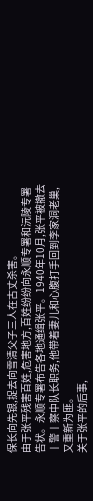保长向先银,捉去向雪清父子三人在古丈杀害。
由于张平残害百姓,危害地方,百姓纷纷向永顺专署和沅陵专署告状。永顺专署布告各地通缉张平。1940年10月,张平被撤去丨警丨察中队长职务,他带着妻儿和心腹打手回到李家洞老巢,又重新为匪。
关于张平的后事,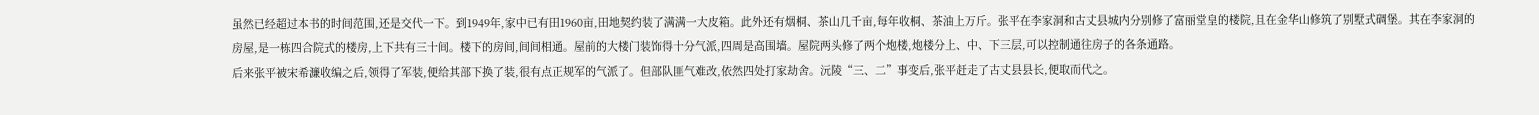虽然已经超过本书的时间范围,还是交代一下。到1949年,家中已有田1960亩,田地契约装了满满一大皮箱。此外还有烟桐、茶山几千亩,每年收桐、茶油上万斤。张平在李家洞和古丈县城内分别修了富丽堂皇的楼院,且在金华山修筑了别墅式碉堡。其在李家洞的房屋,是一栋四合院式的楼房,上下共有三十间。楼下的房间,间间相通。屋前的大楼门装饰得十分气派,四周是高围墙。屋院两头修了两个炮楼,炮楼分上、中、下三层,可以控制通往房子的各条通路。
后来张平被宋希濂收编之后,领得了军装,便给其部下换了装,很有点正规军的气派了。但部队匪气难改,依然四处打家劫舍。沅陵“三、二”事变后,张平赶走了古丈县县长,便取而代之。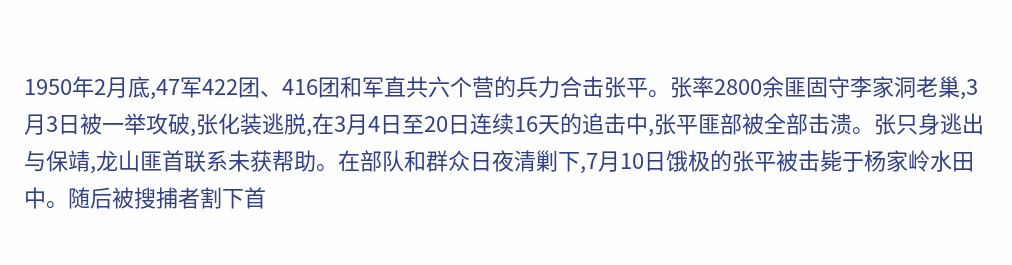1950年2月底,47军422团、416团和军直共六个营的兵力合击张平。张率2800余匪固守李家洞老巢,3月3日被一举攻破,张化装逃脱,在3月4日至20日连续16天的追击中,张平匪部被全部击溃。张只身逃出与保靖,龙山匪首联系未获帮助。在部队和群众日夜清剿下,7月10日饿极的张平被击毙于杨家岭水田中。随后被搜捕者割下首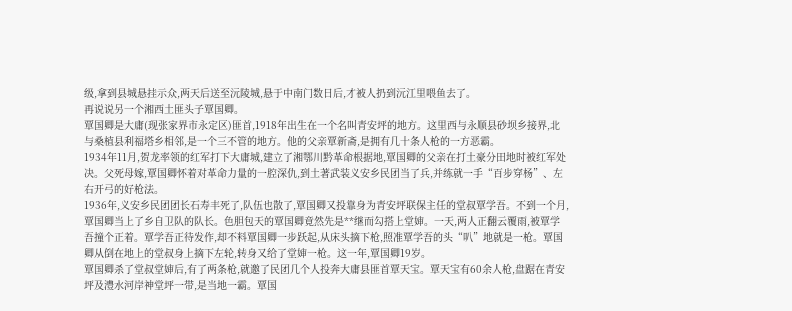级,拿到县城悬挂示众,两天后送至沅陵城,悬于中南门数日后,才被人扔到沅江里喂鱼去了。
再说说另一个湘西土匪头子覃国卿。
覃国卿是大庸(现张家界市永定区)匪首,1918年出生在一个名叫青安坪的地方。这里西与永顺县砂坝乡接界,北与桑植县利福塔乡相邻,是一个三不管的地方。他的父亲覃新斋,是拥有几十条人枪的一方恶霸。
1934年11月,贺龙率领的红军打下大庸城,建立了湘鄂川黔革命根据地,覃国卿的父亲在打土豪分田地时被红军处决。父死母嫁,覃国卿怀着对革命力量的一腔深仇,到土著武装义安乡民团当了兵,并练就一手“百步穿杨”、左右开弓的好枪法。
1936年,义安乡民团团长石寿丰死了,队伍也散了,覃国卿又投靠身为青安坪联保主任的堂叔覃学吾。不到一个月,覃国卿当上了乡自卫队的队长。色胆包天的覃国卿竟然先是**继而勾搭上堂婶。一天,两人正翻云覆雨,被覃学吾撞个正着。覃学吾正待发作,却不料覃国卿一步跃起,从床头摘下枪,照准覃学吾的头“叭”地就是一枪。覃国卿从倒在地上的堂叔身上摘下左轮,转身又给了堂婶一枪。这一年,覃国卿19岁。
覃国卿杀了堂叔堂婶后,有了两条枪,就邀了民团几个人投奔大庸县匪首覃天宝。覃天宝有60余人枪,盘踞在青安坪及澧水河岸神堂坪一带,是当地一霸。覃国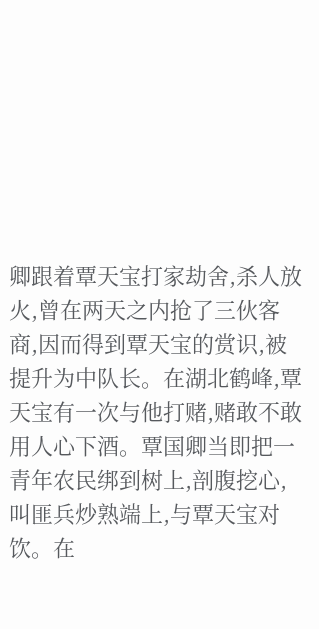卿跟着覃天宝打家劫舍,杀人放火,曾在两天之内抢了三伙客商,因而得到覃天宝的赏识,被提升为中队长。在湖北鹤峰,覃天宝有一次与他打赌,赌敢不敢用人心下酒。覃国卿当即把一青年农民绑到树上,剖腹挖心,叫匪兵炒熟端上,与覃天宝对饮。在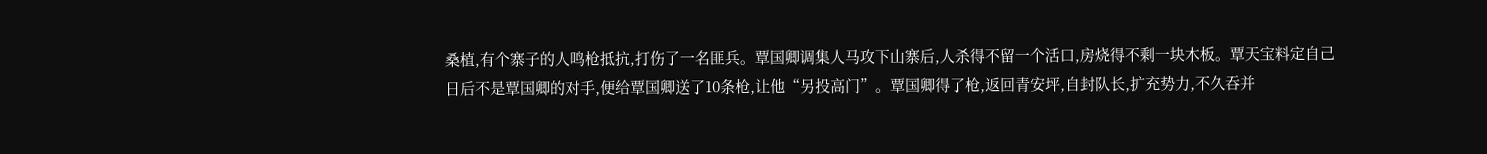桑植,有个寨子的人鸣枪抵抗,打伤了一名匪兵。覃国卿调集人马攻下山寨后,人杀得不留一个活口,房烧得不剩一块木板。覃天宝料定自己日后不是覃国卿的对手,便给覃国卿送了10条枪,让他“另投高门”。覃国卿得了枪,返回青安坪,自封队长,扩充势力,不久吞并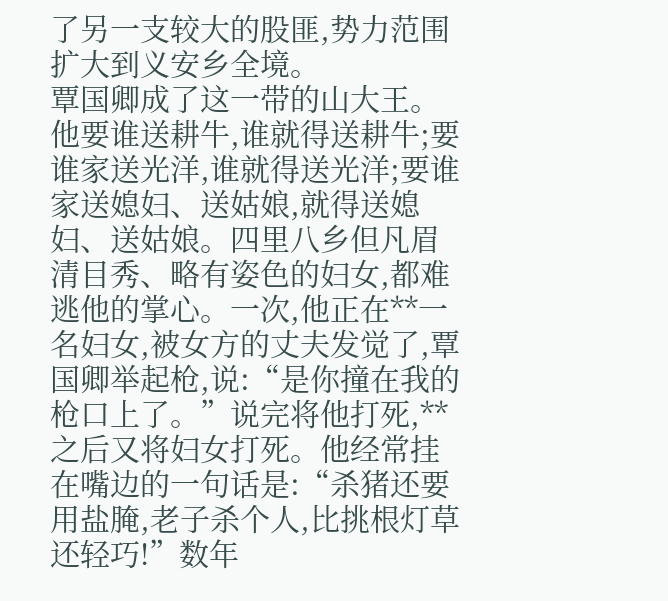了另一支较大的股匪,势力范围扩大到义安乡全境。
覃国卿成了这一带的山大王。他要谁送耕牛,谁就得送耕牛;要谁家送光洋,谁就得送光洋;要谁家送媳妇、送姑娘,就得送媳妇、送姑娘。四里八乡但凡眉清目秀、略有姿色的妇女,都难逃他的掌心。一次,他正在**一名妇女,被女方的丈夫发觉了,覃国卿举起枪,说:“是你撞在我的枪口上了。”说完将他打死,**之后又将妇女打死。他经常挂在嘴边的一句话是:“杀猪还要用盐腌,老子杀个人,比挑根灯草还轻巧!”数年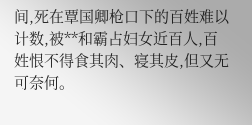间,死在覃国卿枪口下的百姓难以计数,被**和霸占妇女近百人,百姓恨不得食其肉、寝其皮,但又无可奈何。